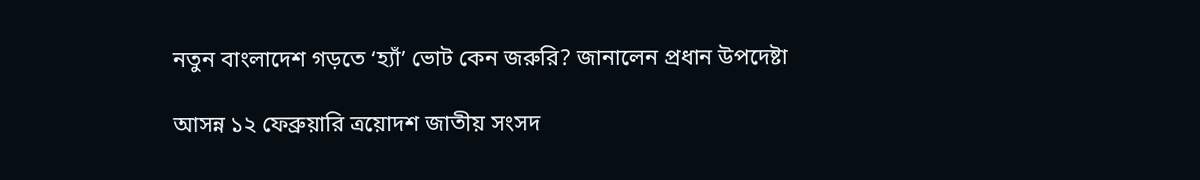নতুন বাংলাদেশ গড়তে ‘হ্যাঁ’ ভোট কেন জরুরি? জানালেন প্রধান উপদেষ্টা

আসন্ন ১২ ফেব্রুয়ারি ত্রয়োদশ জাতীয় সংসদ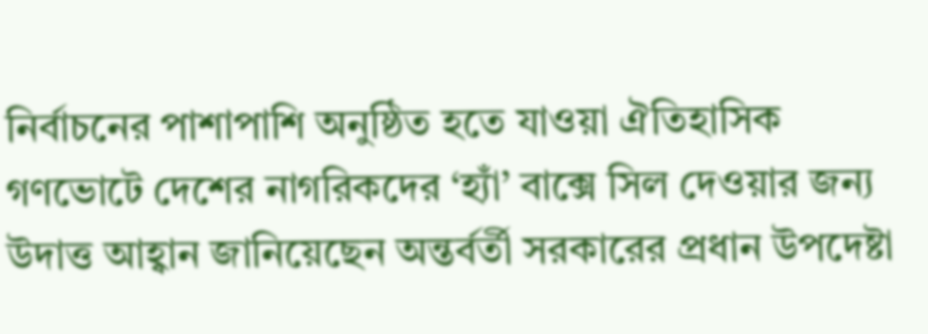নির্বাচনের পাশাপাশি অনুষ্ঠিত হতে যাওয়া ঐতিহাসিক গণভোটে দেশের নাগরিকদের ‘হ্যাঁ’ বাক্সে সিল দেওয়ার জন্য উদাত্ত আহ্বান জানিয়েছেন অন্তর্বর্তী সরকারের প্রধান উপদেষ্টা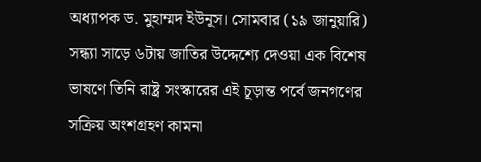অধ্যাপক ড. মুহাম্মদ ইউনূস। সোমবার (১৯ জানুয়ারি) সন্ধ্যা সাড়ে ৬টায় জাতির উদ্দেশ্যে দেওয়া এক বিশেষ ভাষণে তিনি রাষ্ট্র সংস্কারের এই চূড়ান্ত পর্বে জনগণের সক্রিয় অংশগ্রহণ কামনা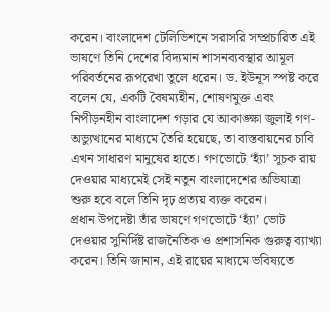করেন। বাংলাদেশ টেলিভিশনে সরাসরি সম্প্রচারিত এই ভাষণে তিনি দেশের বিদ্যমান শাসনব্যবস্থার আমূল পরিবর্তনের রূপরেখা তুলে ধরেন। ড. ইউনূস স্পষ্ট করে বলেন যে, একটি বৈষম্যহীন, শোষণমুক্ত এবং নিপীড়নহীন বাংলাদেশ গড়ার যে আকাঙ্ক্ষা জুলাই গণ-অভ্যুত্থানের মাধ্যমে তৈরি হয়েছে, তা বাস্তবায়নের চাবি এখন সাধারণ মানুষের হাতে। গণভোটে ‘হ্যাঁ’ সূচক রায় দেওয়ার মাধ্যমেই সেই নতুন বাংলাদেশের অভিযাত্রা শুরু হবে বলে তিনি দৃঢ় প্রত্যয় ব্যক্ত করেন।
প্রধান উপদেষ্টা তাঁর ভাষণে গণভোটে ‘হ্যাঁ’ ভোট দেওয়ার সুনির্দিষ্ট রাজনৈতিক ও প্রশাসনিক গুরুত্ব ব্যাখ্যা করেন। তিনি জানান, এই রায়ের মাধ্যমে ভবিষ্যতে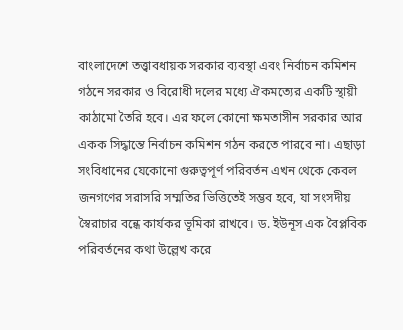বাংলাদেশে তত্ত্বাবধায়ক সরকার ব্যবস্থা এবং নির্বাচন কমিশন গঠনে সরকার ও বিরোধী দলের মধ্যে ঐকমত্যের একটি স্থায়ী কাঠামো তৈরি হবে। এর ফলে কোনো ক্ষমতাসীন সরকার আর একক সিদ্ধান্তে নির্বাচন কমিশন গঠন করতে পারবে না। এছাড়া সংবিধানের যেকোনো গুরুত্বপূর্ণ পরিবর্তন এখন থেকে কেবল জনগণের সরাসরি সম্মতির ভিত্তিতেই সম্ভব হবে, যা সংসদীয় স্বৈরাচার বন্ধে কার্যকর ভূমিকা রাখবে। ড. ইউনূস এক বৈপ্লবিক পরিবর্তনের কথা উল্লেখ করে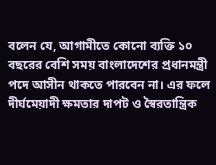বলেন যে, আগামীতে কোনো ব্যক্তি ১০ বছরের বেশি সময় বাংলাদেশের প্রধানমন্ত্রী পদে আসীন থাকতে পারবেন না। এর ফলে দীর্ঘমেয়াদী ক্ষমতার দাপট ও স্বৈরতান্ত্রিক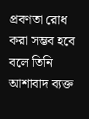প্রবণতা রোধ করা সম্ভব হবে বলে তিনি আশাবাদ ব্যক্ত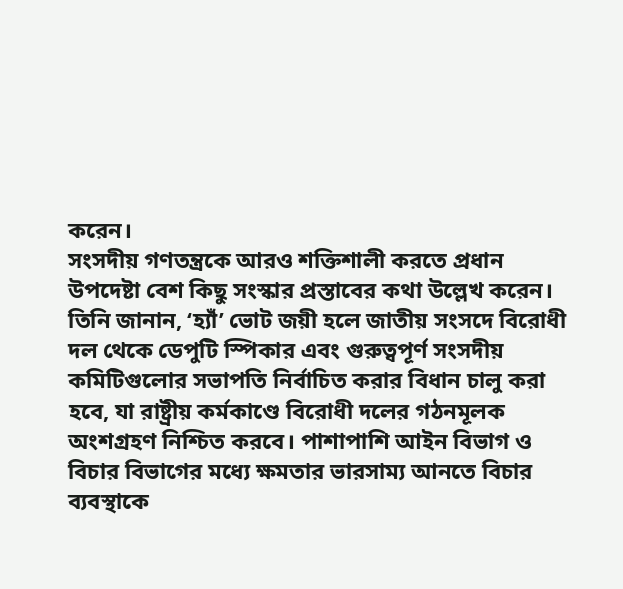করেন।
সংসদীয় গণতন্ত্রকে আরও শক্তিশালী করতে প্রধান উপদেষ্টা বেশ কিছু সংস্কার প্রস্তাবের কথা উল্লেখ করেন। তিনি জানান, ‘হ্যাঁ’ ভোট জয়ী হলে জাতীয় সংসদে বিরোধী দল থেকে ডেপুটি স্পিকার এবং গুরুত্বপূর্ণ সংসদীয় কমিটিগুলোর সভাপতি নির্বাচিত করার বিধান চালু করা হবে, যা রাষ্ট্রীয় কর্মকাণ্ডে বিরোধী দলের গঠনমূলক অংশগ্রহণ নিশ্চিত করবে। পাশাপাশি আইন বিভাগ ও বিচার বিভাগের মধ্যে ক্ষমতার ভারসাম্য আনতে বিচার ব্যবস্থাকে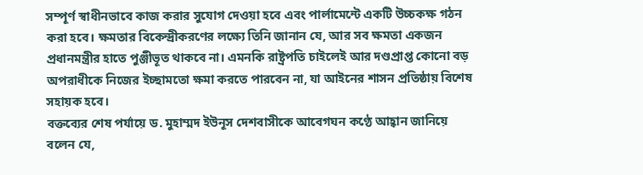সম্পূর্ণ স্বাধীনভাবে কাজ করার সুযোগ দেওয়া হবে এবং পার্লামেন্টে একটি উচ্চকক্ষ গঠন করা হবে। ক্ষমতার বিকেন্দ্রীকরণের লক্ষ্যে তিনি জানান যে, আর সব ক্ষমতা একজন প্রধানমন্ত্রীর হাতে পুঞ্জীভূত থাকবে না। এমনকি রাষ্ট্রপতি চাইলেই আর দণ্ডপ্রাপ্ত কোনো বড় অপরাধীকে নিজের ইচ্ছামতো ক্ষমা করতে পারবেন না, যা আইনের শাসন প্রতিষ্ঠায় বিশেষ সহায়ক হবে।
বক্তব্যের শেষ পর্যায়ে ড. মুহাম্মদ ইউনূস দেশবাসীকে আবেগঘন কণ্ঠে আহ্বান জানিয়ে বলেন যে,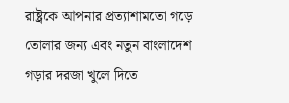রাষ্ট্রকে আপনার প্রত্যাশামতো গড়ে তোলার জন্য এবং নতুন বাংলাদেশ গড়ার দরজা খুলে দিতে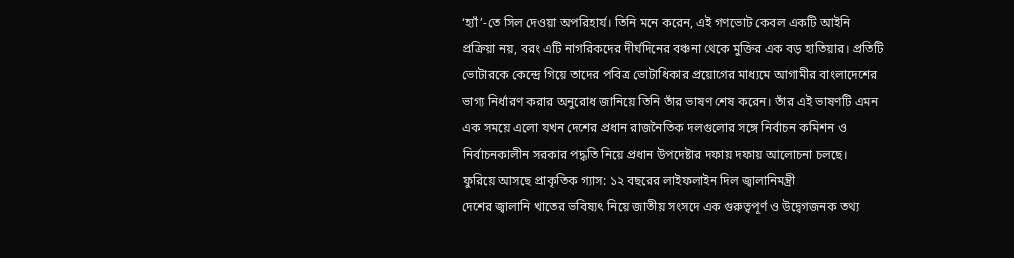‘হ্যাঁ’-তে সিল দেওয়া অপরিহার্য। তিনি মনে করেন, এই গণভোট কেবল একটি আইনি প্রক্রিয়া নয়, বরং এটি নাগরিকদের দীর্ঘদিনের বঞ্চনা থেকে মুক্তির এক বড় হাতিয়ার। প্রতিটি ভোটারকে কেন্দ্রে গিয়ে তাদের পবিত্র ভোটাধিকার প্রয়োগের মাধ্যমে আগামীর বাংলাদেশের ভাগ্য নির্ধারণ করার অনুরোধ জানিয়ে তিনি তাঁর ভাষণ শেষ করেন। তাঁর এই ভাষণটি এমন এক সময়ে এলো যখন দেশের প্রধান রাজনৈতিক দলগুলোর সঙ্গে নির্বাচন কমিশন ও নির্বাচনকালীন সরকার পদ্ধতি নিয়ে প্রধান উপদেষ্টার দফায় দফায় আলোচনা চলছে।
ফুরিয়ে আসছে প্রাকৃতিক গ্যাস: ১২ বছরের লাইফলাইন দিল জ্বালানিমন্ত্রী
দেশের জ্বালানি খাতের ভবিষ্যৎ নিয়ে জাতীয় সংসদে এক গুরুত্বপূর্ণ ও উদ্বেগজনক তথ্য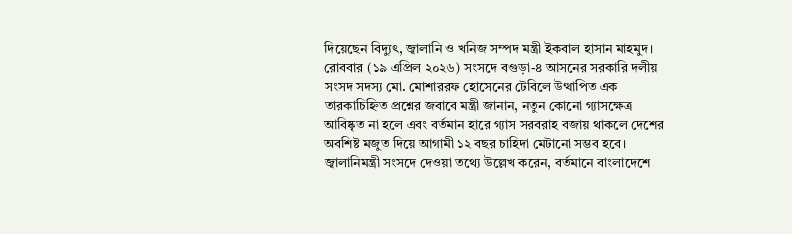দিয়েছেন বিদ্যুৎ, জ্বালানি ও খনিজ সম্পদ মন্ত্রী ইকবাল হাসান মাহমুদ। রোববার (১৯ এপ্রিল ২০২৬) সংসদে বগুড়া-৪ আসনের সরকারি দলীয় সংসদ সদস্য মো. মোশাররফ হোসেনের টেবিলে উত্থাপিত এক তারকাচিহ্নিত প্রশ্নের জবাবে মন্ত্রী জানান, নতুন কোনো গ্যাসক্ষেত্র আবিষ্কৃত না হলে এবং বর্তমান হারে গ্যাস সরবরাহ বজায় থাকলে দেশের অবশিষ্ট মজুত দিয়ে আগামী ১২ বছর চাহিদা মেটানো সম্ভব হবে।
জ্বালানিমন্ত্রী সংসদে দেওয়া তথ্যে উল্লেখ করেন, বর্তমানে বাংলাদেশে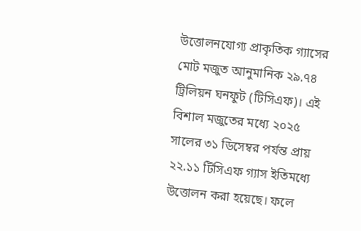উত্তোলনযোগ্য প্রাকৃতিক গ্যাসের মোট মজুত আনুমানিক ২৯.৭৪ ট্রিলিয়ন ঘনফুট (টিসিএফ)। এই বিশাল মজুতের মধ্যে ২০২৫ সালের ৩১ ডিসেম্বর পর্যন্ত প্রায় ২২.১১ টিসিএফ গ্যাস ইতিমধ্যে উত্তোলন করা হয়েছে। ফলে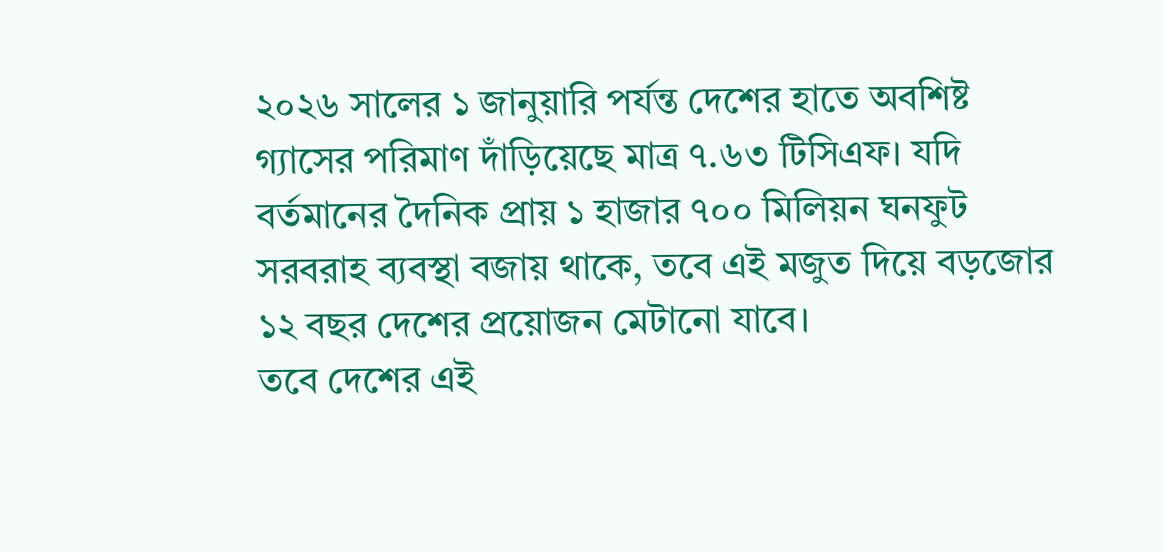২০২৬ সালের ১ জানুয়ারি পর্যন্ত দেশের হাতে অবশিষ্ট গ্যাসের পরিমাণ দাঁড়িয়েছে মাত্র ৭.৬৩ টিসিএফ। যদি বর্তমানের দৈনিক প্রায় ১ হাজার ৭০০ মিলিয়ন ঘনফুট সরবরাহ ব্যবস্থা বজায় থাকে, তবে এই মজুত দিয়ে বড়জোর ১২ বছর দেশের প্রয়োজন মেটানো যাবে।
তবে দেশের এই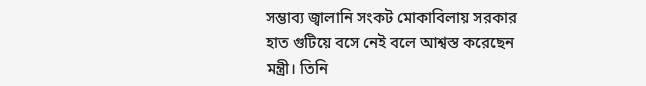সম্ভাব্য জ্বালানি সংকট মোকাবিলায় সরকার হাত গুটিয়ে বসে নেই বলে আশ্বস্ত করেছেন মন্ত্রী। তিনি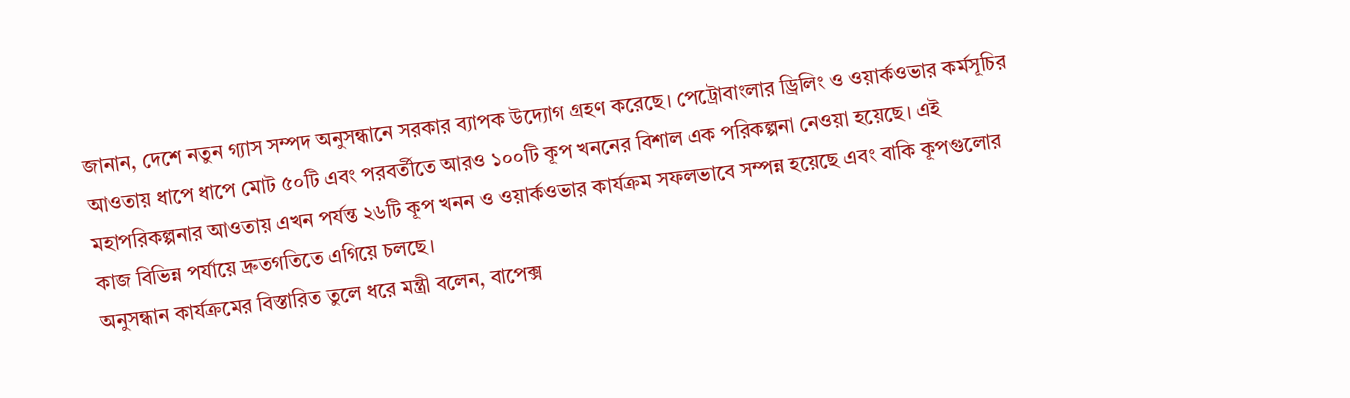জানান, দেশে নতুন গ্যাস সম্পদ অনুসন্ধানে সরকার ব্যাপক উদ্যোগ গ্রহণ করেছে। পেট্রোবাংলার ড্রিলিং ও ওয়ার্কওভার কর্মসূচির আওতায় ধাপে ধাপে মোট ৫০টি এবং পরবর্তীতে আরও ১০০টি কূপ খননের বিশাল এক পরিকল্পনা নেওয়া হয়েছে। এই মহাপরিকল্পনার আওতায় এখন পর্যন্ত ২৬টি কূপ খনন ও ওয়ার্কওভার কার্যক্রম সফলভাবে সম্পন্ন হয়েছে এবং বাকি কূপগুলোর কাজ বিভিন্ন পর্যায়ে দ্রুতগতিতে এগিয়ে চলছে।
অনুসন্ধান কার্যক্রমের বিস্তারিত তুলে ধরে মন্ত্রী বলেন, বাপেক্স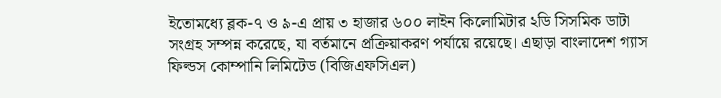ইতোমধ্যে ব্লক-৭ ও ৯-এ প্রায় ৩ হাজার ৬০০ লাইন কিলোমিটার ২ডি সিসমিক ডাটা সংগ্রহ সম্পন্ন করেছে, যা বর্তমানে প্রক্রিয়াকরণ পর্যায়ে রয়েছে। এছাড়া বাংলাদেশ গ্যাস ফিল্ডস কোম্পানি লিমিটেড (বিজিএফসিএল)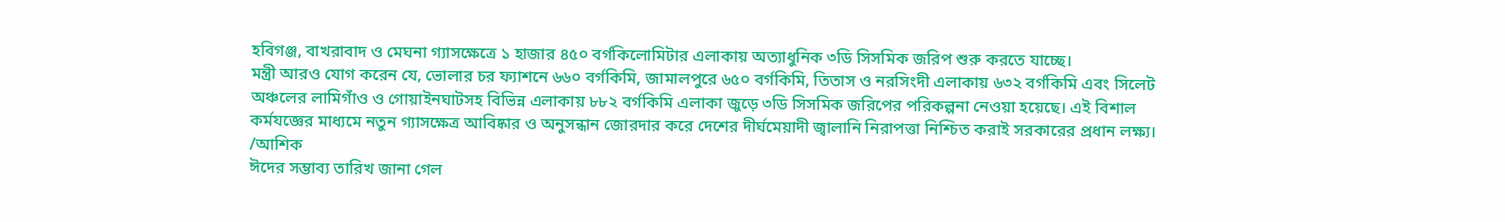হবিগঞ্জ, বাখরাবাদ ও মেঘনা গ্যাসক্ষেত্রে ১ হাজার ৪৫০ বর্গকিলোমিটার এলাকায় অত্যাধুনিক ৩ডি সিসমিক জরিপ শুরু করতে যাচ্ছে।
মন্ত্রী আরও যোগ করেন যে, ভোলার চর ফ্যাশনে ৬৬০ বর্গকিমি, জামালপুরে ৬৫০ বর্গকিমি, তিতাস ও নরসিংদী এলাকায় ৬৩২ বর্গকিমি এবং সিলেট অঞ্চলের লামিগাঁও ও গোয়াইনঘাটসহ বিভিন্ন এলাকায় ৮৮২ বর্গকিমি এলাকা জুড়ে ৩ডি সিসমিক জরিপের পরিকল্পনা নেওয়া হয়েছে। এই বিশাল কর্মযজ্ঞের মাধ্যমে নতুন গ্যাসক্ষেত্র আবিষ্কার ও অনুসন্ধান জোরদার করে দেশের দীর্ঘমেয়াদী জ্বালানি নিরাপত্তা নিশ্চিত করাই সরকারের প্রধান লক্ষ্য।
/আশিক
ঈদের সম্ভাব্য তারিখ জানা গেল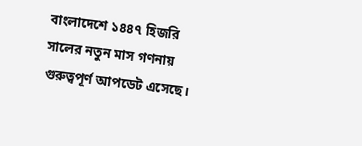বাংলাদেশে ১৪৪৭ হিজরি সালের নতুন মাস গণনায় গুরুত্বপূর্ণ আপডেট এসেছে।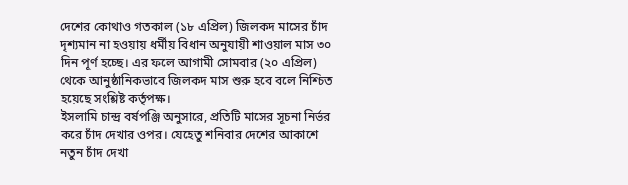দেশের কোথাও গতকাল (১৮ এপ্রিল) জিলকদ মাসের চাঁদ দৃশ্যমান না হওয়ায় ধর্মীয় বিধান অনুযায়ী শাওয়াল মাস ৩০ দিন পূর্ণ হচ্ছে। এর ফলে আগামী সোমবার (২০ এপ্রিল) থেকে আনুষ্ঠানিকভাবে জিলকদ মাস শুরু হবে বলে নিশ্চিত হয়েছে সংশ্লিষ্ট কর্তৃপক্ষ।
ইসলামি চান্দ্র বর্ষপঞ্জি অনুসারে, প্রতিটি মাসের সূচনা নির্ভর করে চাঁদ দেখার ওপর। যেহেতু শনিবার দেশের আকাশে নতুন চাঁদ দেখা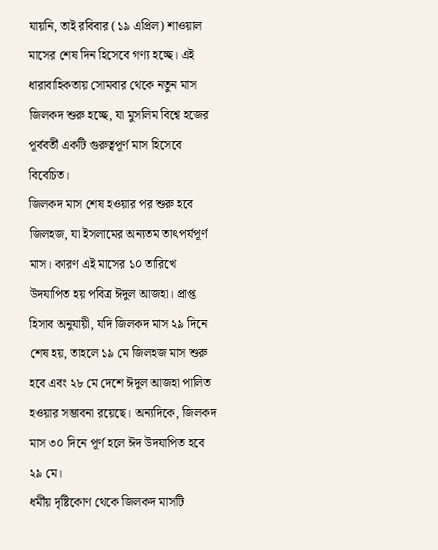যায়নি, তাই রবিবার (১৯ এপ্রিল) শাওয়াল মাসের শেষ দিন হিসেবে গণ্য হচ্ছে। এই ধারাবাহিকতায় সোমবার থেকে নতুন মাস জিলকদ শুরু হচ্ছে, যা মুসলিম বিশ্বে হজের পূর্ববর্তী একটি গুরুত্বপূর্ণ মাস হিসেবে বিবেচিত।
জিলকদ মাস শেষ হওয়ার পর শুরু হবে জিলহজ, যা ইসলামের অন্যতম তাৎপর্যপূর্ণ মাস। কারণ এই মাসের ১০ তারিখে উদযাপিত হয় পবিত্র ঈদুল আজহা। প্রাপ্ত হিসাব অনুযায়ী, যদি জিলকদ মাস ২৯ দিনে শেষ হয়, তাহলে ১৯ মে জিলহজ মাস শুরু হবে এবং ২৮ মে দেশে ঈদুল আজহা পালিত হওয়ার সম্ভাবনা রয়েছে। অন্যদিকে, জিলকদ মাস ৩০ দিনে পূর্ণ হলে ঈদ উদযাপিত হবে ২৯ মে।
ধর্মীয় দৃষ্টিকোণ থেকে জিলকদ মাসটি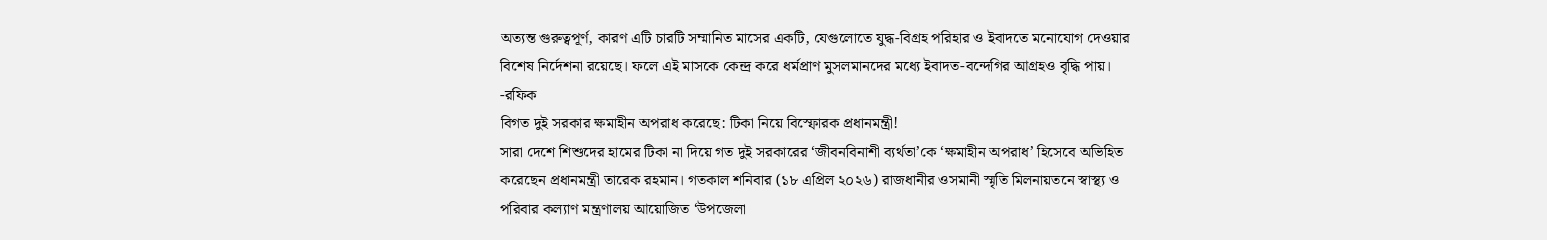অত্যন্ত গুরুত্বপূর্ণ, কারণ এটি চারটি সম্মানিত মাসের একটি, যেগুলোতে যুদ্ধ-বিগ্রহ পরিহার ও ইবাদতে মনোযোগ দেওয়ার বিশেষ নির্দেশনা রয়েছে। ফলে এই মাসকে কেন্দ্র করে ধর্মপ্রাণ মুসলমানদের মধ্যে ইবাদত-বন্দেগির আগ্রহও বৃদ্ধি পায়।
-রফিক
বিগত দুই সরকার ক্ষমাহীন অপরাধ করেছে: টিকা নিয়ে বিস্ফোরক প্রধানমন্ত্রী!
সারা দেশে শিশুদের হামের টিকা না দিয়ে গত দুই সরকারের ‘জীবনবিনাশী ব্যর্থতা’কে ‘ক্ষমাহীন অপরাধ’ হিসেবে অভিহিত করেছেন প্রধানমন্ত্রী তারেক রহমান। গতকাল শনিবার (১৮ এপ্রিল ২০২৬) রাজধানীর ওসমানী স্মৃতি মিলনায়তনে স্বাস্থ্য ও পরিবার কল্যাণ মন্ত্রণালয় আয়োজিত ‘উপজেলা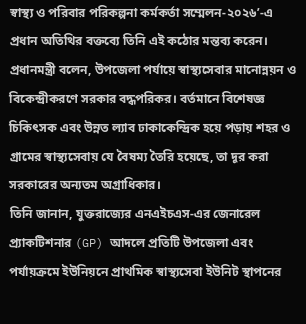স্বাস্থ্য ও পরিবার পরিকল্পনা কর্মকর্তা সম্মেলন-২০২৬’-এ প্রধান অতিথির বক্তব্যে তিনি এই কঠোর মন্তব্য করেন।
প্রধানমন্ত্রী বলেন, উপজেলা পর্যায়ে স্বাস্থ্যসেবার মানোন্নয়ন ও বিকেন্দ্রীকরণে সরকার বদ্ধপরিকর। বর্তমানে বিশেষজ্ঞ চিকিৎসক এবং উন্নত ল্যাব ঢাকাকেন্দ্রিক হয়ে পড়ায় শহর ও গ্রামের স্বাস্থ্যসেবায় যে বৈষম্য তৈরি হয়েছে, তা দূর করা সরকারের অন্যতম অগ্রাধিকার।
তিনি জানান, যুক্তরাজ্যের এনএইচএস-এর জেনারেল প্র্যাকটিশনার (GP) আদলে প্রতিটি উপজেলা এবং পর্যায়ক্রমে ইউনিয়নে প্রাথমিক স্বাস্থ্যসেবা ইউনিট স্থাপনের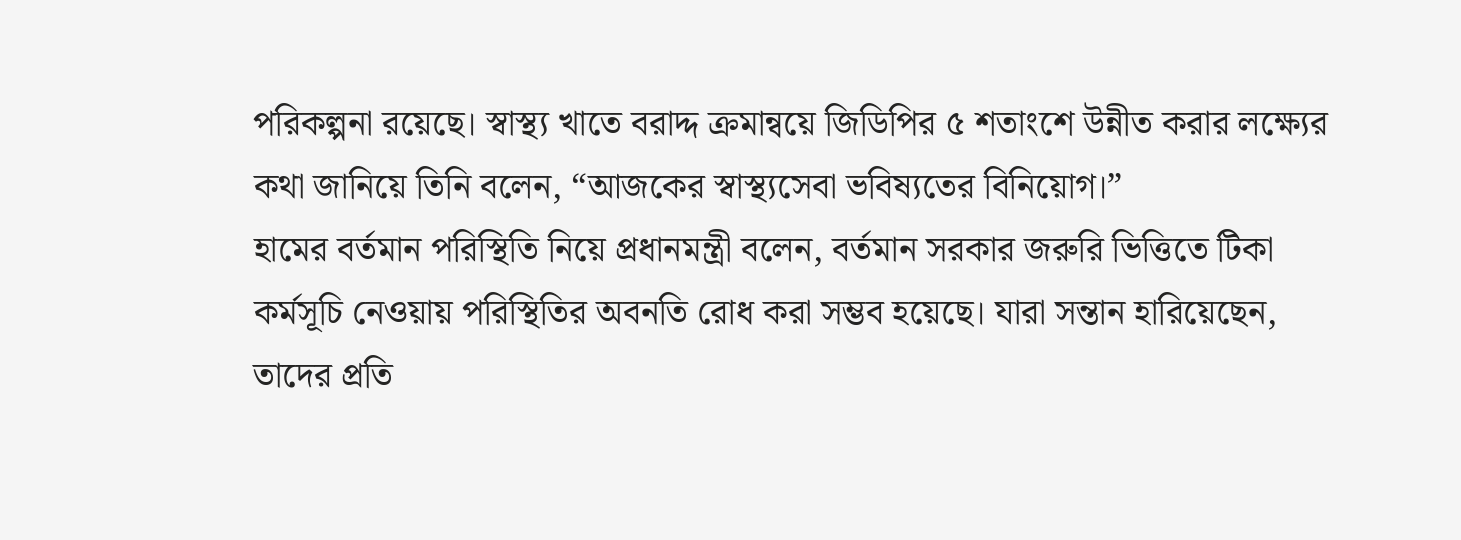পরিকল্পনা রয়েছে। স্বাস্থ্য খাতে বরাদ্দ ক্রমান্বয়ে জিডিপির ৫ শতাংশে উন্নীত করার লক্ষ্যের কথা জানিয়ে তিনি বলেন, “আজকের স্বাস্থ্যসেবা ভবিষ্যতের বিনিয়োগ।”
হামের বর্তমান পরিস্থিতি নিয়ে প্রধানমন্ত্রী বলেন, বর্তমান সরকার জরুরি ভিত্তিতে টিকা কর্মসূচি নেওয়ায় পরিস্থিতির অবনতি রোধ করা সম্ভব হয়েছে। যারা সন্তান হারিয়েছেন, তাদের প্রতি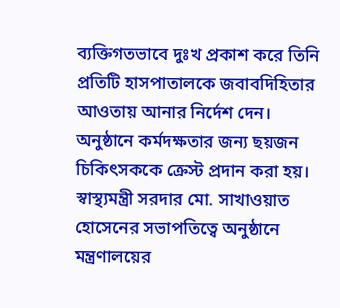ব্যক্তিগতভাবে দুঃখ প্রকাশ করে তিনি প্রতিটি হাসপাতালকে জবাবদিহিতার আওতায় আনার নির্দেশ দেন। অনুষ্ঠানে কর্মদক্ষতার জন্য ছয়জন চিকিৎসককে ক্রেস্ট প্রদান করা হয়। স্বাস্থ্যমন্ত্রী সরদার মো. সাখাওয়াত হোসেনের সভাপতিত্বে অনুষ্ঠানে মন্ত্রণালয়ের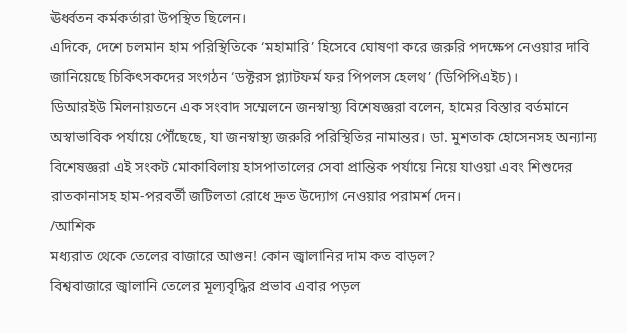ঊর্ধ্বতন কর্মকর্তারা উপস্থিত ছিলেন।
এদিকে, দেশে চলমান হাম পরিস্থিতিকে ‘মহামারি’ হিসেবে ঘোষণা করে জরুরি পদক্ষেপ নেওয়ার দাবি জানিয়েছে চিকিৎসকদের সংগঠন ‘ডক্টরস প্ল্যাটফর্ম ফর পিপলস হেলথ’ (ডিপিপিএইচ)।
ডিআরইউ মিলনায়তনে এক সংবাদ সম্মেলনে জনস্বাস্থ্য বিশেষজ্ঞরা বলেন, হামের বিস্তার বর্তমানে অস্বাভাবিক পর্যায়ে পৌঁছেছে, যা জনস্বাস্থ্য জরুরি পরিস্থিতির নামান্তর। ডা. মুশতাক হোসেনসহ অন্যান্য বিশেষজ্ঞরা এই সংকট মোকাবিলায় হাসপাতালের সেবা প্রান্তিক পর্যায়ে নিয়ে যাওয়া এবং শিশুদের রাতকানাসহ হাম-পরবর্তী জটিলতা রোধে দ্রুত উদ্যোগ নেওয়ার পরামর্শ দেন।
/আশিক
মধ্যরাত থেকে তেলের বাজারে আগুন! কোন জ্বালানির দাম কত বাড়ল?
বিশ্ববাজারে জ্বালানি তেলের মূল্যবৃদ্ধির প্রভাব এবার পড়ল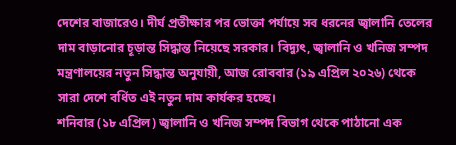দেশের বাজারেও। দীর্ঘ প্রতীক্ষার পর ভোক্তা পর্যায়ে সব ধরনের জ্বালানি তেলের দাম বাড়ানোর চূড়ান্ত সিদ্ধান্ত নিয়েছে সরকার। বিদ্যুৎ, জ্বালানি ও খনিজ সম্পদ মন্ত্রণালয়ের নতুন সিদ্ধান্ত অনুযায়ী, আজ রোববার (১৯ এপ্রিল ২০২৬) থেকে সারা দেশে বর্ধিত এই নতুন দাম কার্যকর হচ্ছে।
শনিবার (১৮ এপ্রিল) জ্বালানি ও খনিজ সম্পদ বিভাগ থেকে পাঠানো এক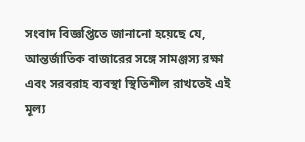সংবাদ বিজ্ঞপ্তিতে জানানো হয়েছে যে, আন্তর্জাতিক বাজারের সঙ্গে সামঞ্জস্য রক্ষা এবং সরবরাহ ব্যবস্থা স্থিতিশীল রাখতেই এই মূল্য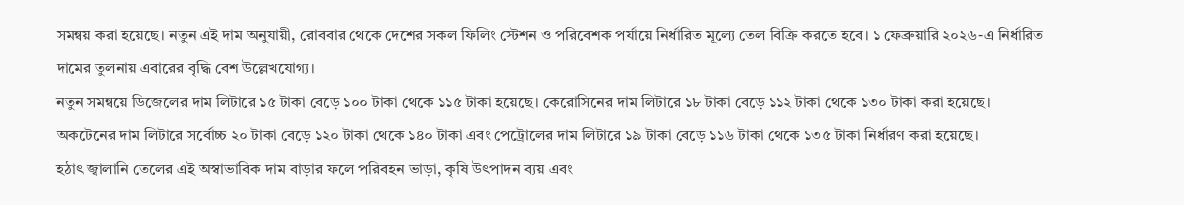সমন্বয় করা হয়েছে। নতুন এই দাম অনুযায়ী, রোববার থেকে দেশের সকল ফিলিং স্টেশন ও পরিবেশক পর্যায়ে নির্ধারিত মূল্যে তেল বিক্রি করতে হবে। ১ ফেব্রুয়ারি ২০২৬-এ নির্ধারিত দামের তুলনায় এবারের বৃদ্ধি বেশ উল্লেখযোগ্য।
নতুন সমন্বয়ে ডিজেলের দাম লিটারে ১৫ টাকা বেড়ে ১০০ টাকা থেকে ১১৫ টাকা হয়েছে। কেরোসিনের দাম লিটারে ১৮ টাকা বেড়ে ১১২ টাকা থেকে ১৩০ টাকা করা হয়েছে। অকটেনের দাম লিটারে সর্বোচ্চ ২০ টাকা বেড়ে ১২০ টাকা থেকে ১৪০ টাকা এবং পেট্রোলের দাম লিটারে ১৯ টাকা বেড়ে ১১৬ টাকা থেকে ১৩৫ টাকা নির্ধারণ করা হয়েছে।
হঠাৎ জ্বালানি তেলের এই অস্বাভাবিক দাম বাড়ার ফলে পরিবহন ভাড়া, কৃষি উৎপাদন ব্যয় এবং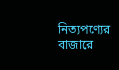নিত্যপণ্যের বাজারে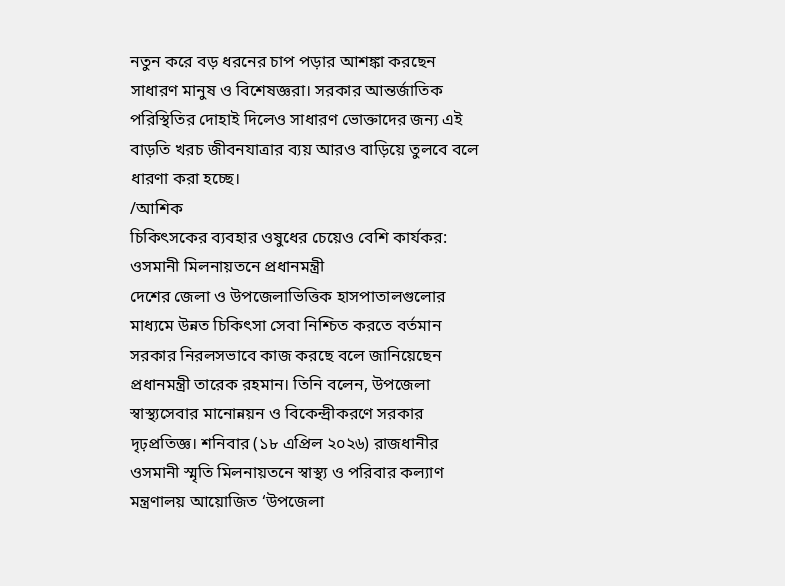নতুন করে বড় ধরনের চাপ পড়ার আশঙ্কা করছেন সাধারণ মানুষ ও বিশেষজ্ঞরা। সরকার আন্তর্জাতিক পরিস্থিতির দোহাই দিলেও সাধারণ ভোক্তাদের জন্য এই বাড়তি খরচ জীবনযাত্রার ব্যয় আরও বাড়িয়ে তুলবে বলে ধারণা করা হচ্ছে।
/আশিক
চিকিৎসকের ব্যবহার ওষুধের চেয়েও বেশি কার্যকর: ওসমানী মিলনায়তনে প্রধানমন্ত্রী
দেশের জেলা ও উপজেলাভিত্তিক হাসপাতালগুলোর মাধ্যমে উন্নত চিকিৎসা সেবা নিশ্চিত করতে বর্তমান সরকার নিরলসভাবে কাজ করছে বলে জানিয়েছেন প্রধানমন্ত্রী তারেক রহমান। তিনি বলেন, উপজেলা স্বাস্থ্যসেবার মানোন্নয়ন ও বিকেন্দ্রীকরণে সরকার দৃঢ়প্রতিজ্ঞ। শনিবার (১৮ এপ্রিল ২০২৬) রাজধানীর ওসমানী স্মৃতি মিলনায়তনে স্বাস্থ্য ও পরিবার কল্যাণ মন্ত্রণালয় আয়োজিত ‘উপজেলা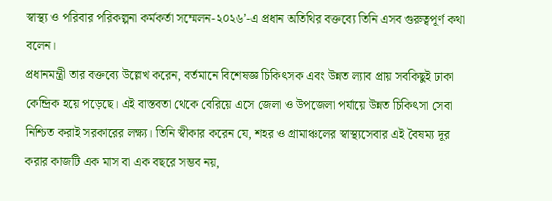স্বাস্থ্য ও পরিবার পরিকল্পনা কর্মকর্তা সম্মেলন-২০২৬’-এ প্রধান অতিথির বক্তব্যে তিনি এসব গুরুত্বপূর্ণ কথা বলেন।
প্রধানমন্ত্রী তার বক্তব্যে উল্লেখ করেন, বর্তমানে বিশেষজ্ঞ চিকিৎসক এবং উন্নত ল্যাব প্রায় সবকিছুই ঢাকা কেন্দ্রিক হয়ে পড়েছে। এই বাস্তবতা থেকে বেরিয়ে এসে জেলা ও উপজেলা পর্যায়ে উন্নত চিকিৎসা সেবা নিশ্চিত করাই সরকারের লক্ষ্য। তিনি স্বীকার করেন যে, শহর ও গ্রামাঞ্চলের স্বাস্থ্যসেবার এই বৈষম্য দূর করার কাজটি এক মাস বা এক বছরে সম্ভব নয়,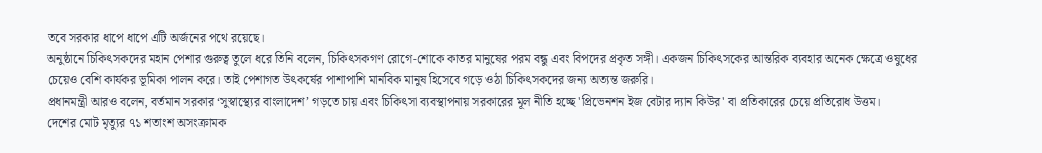তবে সরকার ধাপে ধাপে এটি অর্জনের পথে রয়েছে।
অনুষ্ঠানে চিকিৎসকদের মহান পেশার গুরুত্ব তুলে ধরে তিনি বলেন, চিকিৎসকগণ রোগে-শোকে কাতর মানুষের পরম বন্ধু এবং বিপদের প্রকৃত সঙ্গী। একজন চিকিৎসকের আন্তরিক ব্যবহার অনেক ক্ষেত্রে ওষুধের চেয়েও বেশি কার্যকর ভূমিকা পালন করে। তাই পেশাগত উৎকর্ষের পাশাপাশি মানবিক মানুষ হিসেবে গড়ে ওঠা চিকিৎসকদের জন্য অত্যন্ত জরুরি।
প্রধানমন্ত্রী আরও বলেন, বর্তমান সরকার ‘সুস্বাস্থ্যের বাংলাদেশ’ গড়তে চায় এবং চিকিৎসা ব্যবস্থাপনায় সরকারের মূল নীতি হচ্ছে 'প্রিভেনশন ইজ বেটার দ্যান কিউর' বা প্রতিকারের চেয়ে প্রতিরোধ উত্তম।
দেশের মোট মৃত্যুর ৭১ শতাংশ অসংক্রামক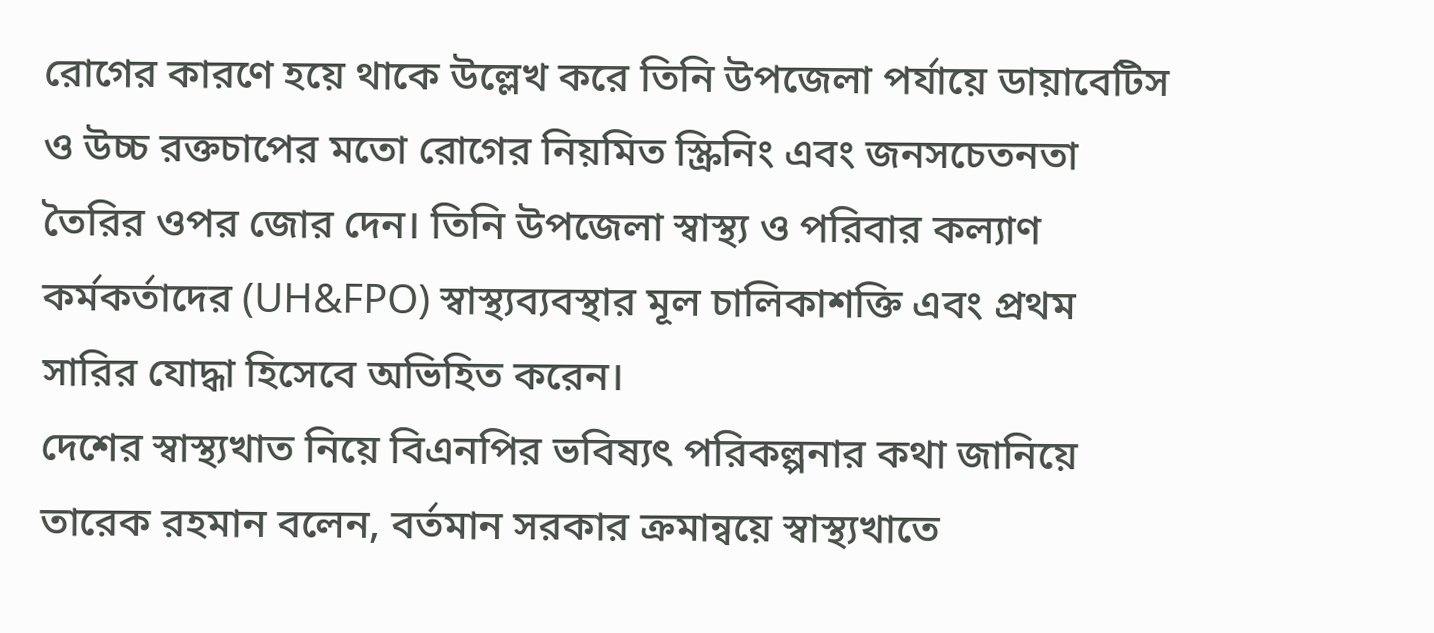রোগের কারণে হয়ে থাকে উল্লেখ করে তিনি উপজেলা পর্যায়ে ডায়াবেটিস ও উচ্চ রক্তচাপের মতো রোগের নিয়মিত স্ক্রিনিং এবং জনসচেতনতা তৈরির ওপর জোর দেন। তিনি উপজেলা স্বাস্থ্য ও পরিবার কল্যাণ কর্মকর্তাদের (UH&FPO) স্বাস্থ্যব্যবস্থার মূল চালিকাশক্তি এবং প্রথম সারির যোদ্ধা হিসেবে অভিহিত করেন।
দেশের স্বাস্থ্যখাত নিয়ে বিএনপির ভবিষ্যৎ পরিকল্পনার কথা জানিয়ে তারেক রহমান বলেন, বর্তমান সরকার ক্রমান্বয়ে স্বাস্থ্যখাতে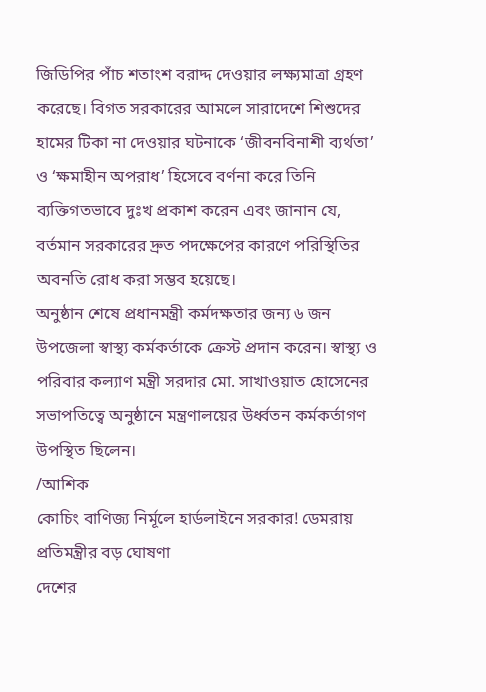জিডিপির পাঁচ শতাংশ বরাদ্দ দেওয়ার লক্ষ্যমাত্রা গ্রহণ করেছে। বিগত সরকারের আমলে সারাদেশে শিশুদের হামের টিকা না দেওয়ার ঘটনাকে ‘জীবনবিনাশী ব্যর্থতা’ ও ‘ক্ষমাহীন অপরাধ’ হিসেবে বর্ণনা করে তিনি ব্যক্তিগতভাবে দুঃখ প্রকাশ করেন এবং জানান যে, বর্তমান সরকারের দ্রুত পদক্ষেপের কারণে পরিস্থিতির অবনতি রোধ করা সম্ভব হয়েছে।
অনুষ্ঠান শেষে প্রধানমন্ত্রী কর্মদক্ষতার জন্য ৬ জন উপজেলা স্বাস্থ্য কর্মকর্তাকে ক্রেস্ট প্রদান করেন। স্বাস্থ্য ও পরিবার কল্যাণ মন্ত্রী সরদার মো. সাখাওয়াত হোসেনের সভাপতিত্বে অনুষ্ঠানে মন্ত্রণালয়ের উর্ধ্বতন কর্মকর্তাগণ উপস্থিত ছিলেন।
/আশিক
কোচিং বাণিজ্য নির্মূলে হার্ডলাইনে সরকার! ডেমরায় প্রতিমন্ত্রীর বড় ঘোষণা
দেশের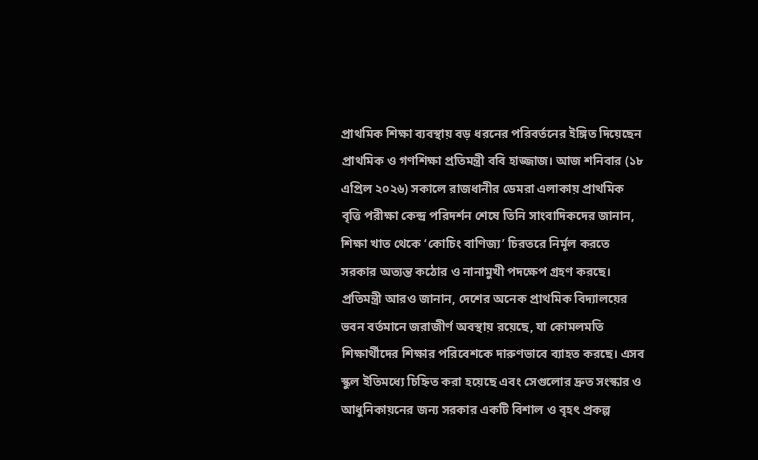প্রাথমিক শিক্ষা ব্যবস্থায় বড় ধরনের পরিবর্তনের ইঙ্গিত দিয়েছেন প্রাথমিক ও গণশিক্ষা প্রতিমন্ত্রী ববি হাজ্জাজ। আজ শনিবার (১৮ এপ্রিল ২০২৬) সকালে রাজধানীর ডেমরা এলাকায় প্রাথমিক বৃত্তি পরীক্ষা কেন্দ্র পরিদর্শন শেষে তিনি সাংবাদিকদের জানান, শিক্ষা খাত থেকে ‘কোচিং বাণিজ্য’ চিরতরে নির্মূল করতে সরকার অত্যন্ত কঠোর ও নানামুখী পদক্ষেপ গ্রহণ করছে।
প্রতিমন্ত্রী আরও জানান, দেশের অনেক প্রাথমিক বিদ্যালয়ের ভবন বর্তমানে জরাজীর্ণ অবস্থায় রয়েছে, যা কোমলমতি শিক্ষার্থীদের শিক্ষার পরিবেশকে দারুণভাবে ব্যাহত করছে। এসব স্কুল ইতিমধ্যে চিহ্নিত করা হয়েছে এবং সেগুলোর দ্রুত সংস্কার ও আধুনিকায়নের জন্য সরকার একটি বিশাল ও বৃহৎ প্রকল্প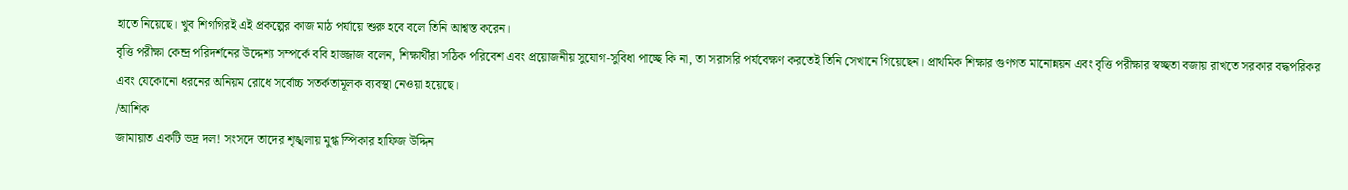হাতে নিয়েছে। খুব শিগগিরই এই প্রকল্পের কাজ মাঠ পর্যায়ে শুরু হবে বলে তিনি আশ্বস্ত করেন।
বৃত্তি পরীক্ষা কেন্দ্র পরিদর্শনের উদ্দেশ্য সম্পর্কে ববি হাজ্জাজ বলেন, শিক্ষার্থীরা সঠিক পরিবেশ এবং প্রয়োজনীয় সুযোগ-সুবিধা পাচ্ছে কি না, তা সরাসরি পর্যবেক্ষণ করতেই তিনি সেখানে গিয়েছেন। প্রাথমিক শিক্ষার গুণগত মানোন্নয়ন এবং বৃত্তি পরীক্ষার স্বচ্ছতা বজায় রাখতে সরকার বদ্ধপরিকর এবং যেকোনো ধরনের অনিয়ম রোধে সর্বোচ্চ সতর্কতামূলক ব্যবস্থা নেওয়া হয়েছে।
/আশিক
জামায়াত একটি ভদ্র দল! সংসদে তাদের শৃঙ্খলায় মুগ্ধ স্পিকার হাফিজ উদ্দিন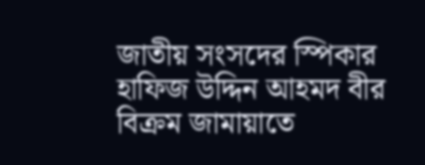জাতীয় সংসদের স্পিকার হাফিজ উদ্দিন আহমদ বীর বিক্রম জামায়াতে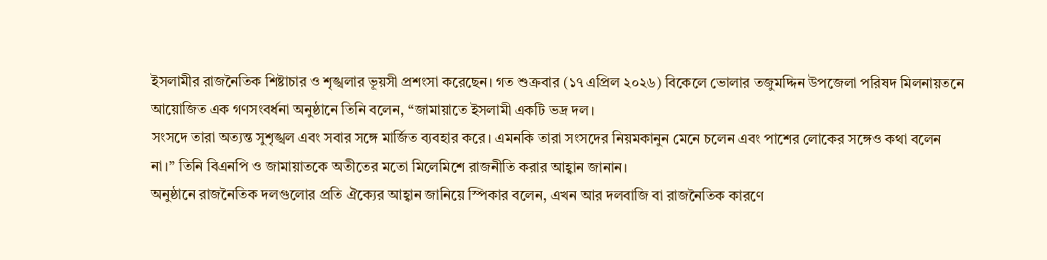ইসলামীর রাজনৈতিক শিষ্টাচার ও শৃঙ্খলার ভূয়সী প্রশংসা করেছেন। গত শুক্রবার (১৭ এপ্রিল ২০২৬) বিকেলে ভোলার তজুমদ্দিন উপজেলা পরিষদ মিলনায়তনে আয়োজিত এক গণসংবর্ধনা অনুষ্ঠানে তিনি বলেন, “জামায়াতে ইসলামী একটি ভদ্র দল।
সংসদে তারা অত্যন্ত সুশৃঙ্খল এবং সবার সঙ্গে মার্জিত ব্যবহার করে। এমনকি তারা সংসদের নিয়মকানুন মেনে চলেন এবং পাশের লোকের সঙ্গেও কথা বলেন না।” তিনি বিএনপি ও জামায়াতকে অতীতের মতো মিলেমিশে রাজনীতি করার আহ্বান জানান।
অনুষ্ঠানে রাজনৈতিক দলগুলোর প্রতি ঐক্যের আহ্বান জানিয়ে স্পিকার বলেন, এখন আর দলবাজি বা রাজনৈতিক কারণে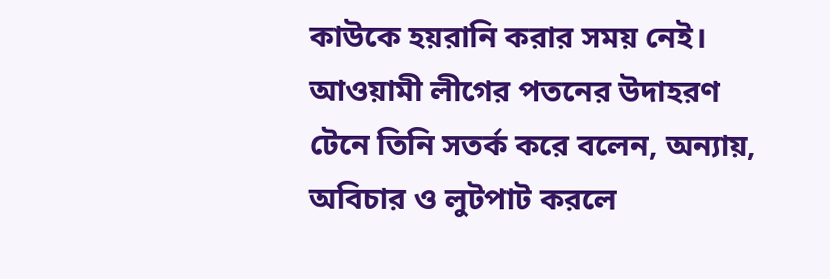কাউকে হয়রানি করার সময় নেই। আওয়ামী লীগের পতনের উদাহরণ টেনে তিনি সতর্ক করে বলেন, অন্যায়, অবিচার ও লুটপাট করলে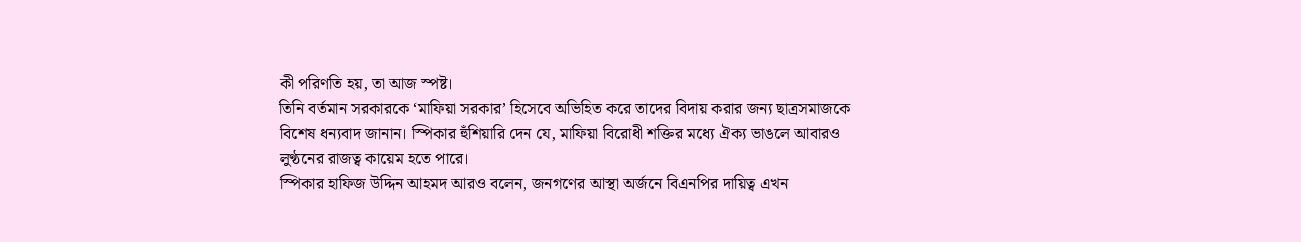কী পরিণতি হয়, তা আজ স্পষ্ট।
তিনি বর্তমান সরকারকে ‘মাফিয়া সরকার’ হিসেবে অভিহিত করে তাদের বিদায় করার জন্য ছাত্রসমাজকে বিশেষ ধন্যবাদ জানান। স্পিকার হুঁশিয়ারি দেন যে, মাফিয়া বিরোধী শক্তির মধ্যে ঐক্য ভাঙলে আবারও লুণ্ঠনের রাজত্ব কায়েম হতে পারে।
স্পিকার হাফিজ উদ্দিন আহমদ আরও বলেন, জনগণের আস্থা অর্জনে বিএনপির দায়িত্ব এখন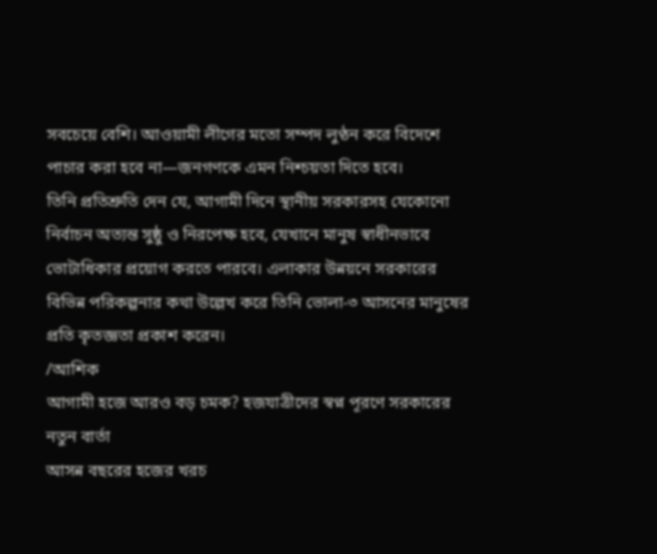সবচেয়ে বেশি। আওয়ামী লীগের মতো সম্পদ লুণ্ঠন করে বিদেশে পাচার করা হবে না—জনগণকে এমন নিশ্চয়তা দিতে হবে।
তিনি প্রতিশ্রুতি দেন যে, আগামী দিনে স্থানীয় সরকারসহ যেকোনো নির্বাচন অত্যন্ত সুষ্ঠু ও নিরপেক্ষ হবে, যেখানে মানুষ স্বাধীনভাবে ভোটাধিকার প্রয়োগ করতে পারবে। এলাকার উন্নয়নে সরকারের বিভিন্ন পরিকল্পনার কথা উল্লেখ করে তিনি ভোলা-৩ আসনের মানুষের প্রতি কৃতজ্ঞতা প্রকাশ করেন।
/আশিক
আগামী হজে আরও বড় চমক? হজযাত্রীদের স্বপ্ন পূরণে সরকারের নতুন বার্তা
আসন্ন বছরের হজের খরচ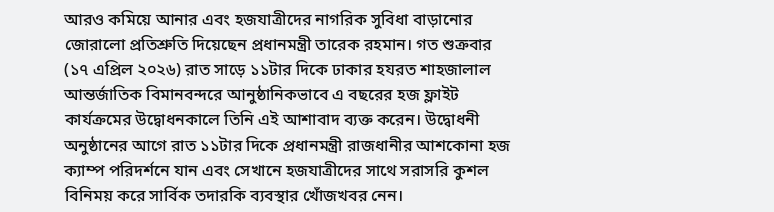আরও কমিয়ে আনার এবং হজযাত্রীদের নাগরিক সুবিধা বাড়ানোর জোরালো প্রতিশ্রুতি দিয়েছেন প্রধানমন্ত্রী তারেক রহমান। গত শুক্রবার (১৭ এপ্রিল ২০২৬) রাত সাড়ে ১১টার দিকে ঢাকার হযরত শাহজালাল আন্তর্জাতিক বিমানবন্দরে আনুষ্ঠানিকভাবে এ বছরের হজ ফ্লাইট কার্যক্রমের উদ্বোধনকালে তিনি এই আশাবাদ ব্যক্ত করেন। উদ্বোধনী অনুষ্ঠানের আগে রাত ১১টার দিকে প্রধানমন্ত্রী রাজধানীর আশকোনা হজ ক্যাম্প পরিদর্শনে যান এবং সেখানে হজযাত্রীদের সাথে সরাসরি কুশল বিনিময় করে সার্বিক তদারকি ব্যবস্থার খোঁজখবর নেন।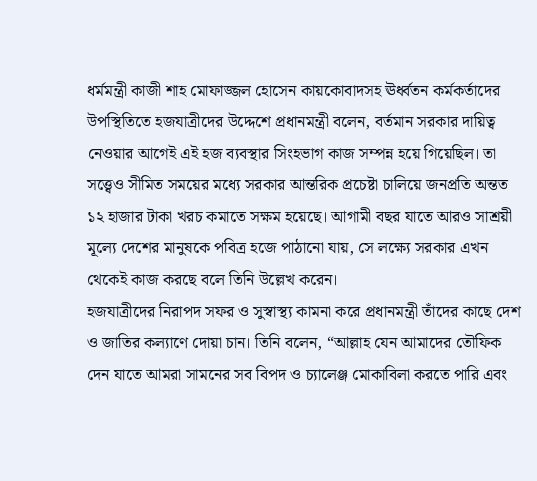ধর্মমন্ত্রী কাজী শাহ মোফাজ্জল হোসেন কায়কোবাদসহ ঊর্ধ্বতন কর্মকর্তাদের উপস্থিতিতে হজযাত্রীদের উদ্দেশে প্রধানমন্ত্রী বলেন, বর্তমান সরকার দায়িত্ব নেওয়ার আগেই এই হজ ব্যবস্থার সিংহভাগ কাজ সম্পন্ন হয়ে গিয়েছিল। তা সত্ত্বেও সীমিত সময়ের মধ্যে সরকার আন্তরিক প্রচেষ্টা চালিয়ে জনপ্রতি অন্তত ১২ হাজার টাকা খরচ কমাতে সক্ষম হয়েছে। আগামী বছর যাতে আরও সাশ্রয়ী মূল্যে দেশের মানুষকে পবিত্র হজে পাঠানো যায়, সে লক্ষ্যে সরকার এখন থেকেই কাজ করছে বলে তিনি উল্লেখ করেন।
হজযাত্রীদের নিরাপদ সফর ও সুস্বাস্থ্য কামনা করে প্রধানমন্ত্রী তাঁদের কাছে দেশ ও জাতির কল্যাণে দোয়া চান। তিনি বলেন, “আল্লাহ যেন আমাদের তৌফিক দেন যাতে আমরা সামনের সব বিপদ ও চ্যালেঞ্জ মোকাবিলা করতে পারি এবং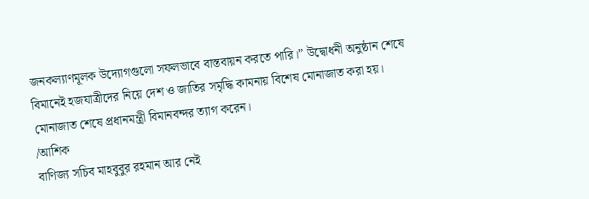জনকল্যাণমূলক উদ্যোগগুলো সফলভাবে বাস্তবায়ন করতে পারি।” উদ্বোধনী অনুষ্ঠান শেষে বিমানেই হজযাত্রীদের নিয়ে দেশ ও জাতির সমৃদ্ধি কামনায় বিশেষ মোনাজাত করা হয়। মোনাজাত শেষে প্রধানমন্ত্রী বিমানবন্দর ত্যাগ করেন।
/আশিক
বাণিজ্য সচিব মাহবুবুর রহমান আর নেই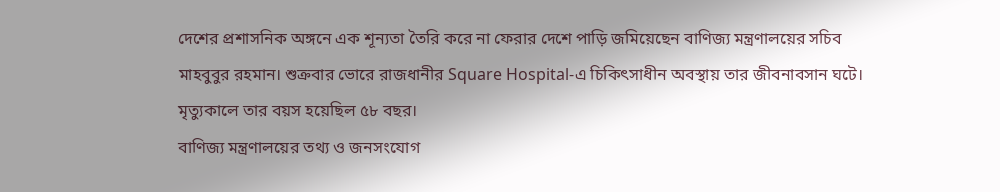দেশের প্রশাসনিক অঙ্গনে এক শূন্যতা তৈরি করে না ফেরার দেশে পাড়ি জমিয়েছেন বাণিজ্য মন্ত্রণালয়ের সচিব মাহবুবুর রহমান। শুক্রবার ভোরে রাজধানীর Square Hospital-এ চিকিৎসাধীন অবস্থায় তার জীবনাবসান ঘটে। মৃত্যুকালে তার বয়স হয়েছিল ৫৮ বছর।
বাণিজ্য মন্ত্রণালয়ের তথ্য ও জনসংযোগ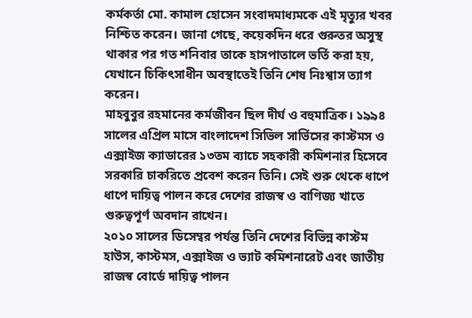কর্মকর্তা মো. কামাল হোসেন সংবাদমাধ্যমকে এই মৃত্যুর খবর নিশ্চিত করেন। জানা গেছে, কয়েকদিন ধরে গুরুতর অসুস্থ থাকার পর গত শনিবার তাকে হাসপাতালে ভর্তি করা হয়, যেখানে চিকিৎসাধীন অবস্থাতেই তিনি শেষ নিঃশ্বাস ত্যাগ করেন।
মাহবুবুর রহমানের কর্মজীবন ছিল দীর্ঘ ও বহুমাত্রিক। ১৯৯৪ সালের এপ্রিল মাসে বাংলাদেশ সিভিল সার্ভিসের কাস্টমস ও এক্সাইজ ক্যাডারের ১৩তম ব্যাচে সহকারী কমিশনার হিসেবে সরকারি চাকরিতে প্রবেশ করেন তিনি। সেই শুরু থেকে ধাপে ধাপে দায়িত্ব পালন করে দেশের রাজস্ব ও বাণিজ্য খাতে গুরুত্বপূর্ণ অবদান রাখেন।
২০১০ সালের ডিসেম্বর পর্যন্ত তিনি দেশের বিভিন্ন কাস্টম হাউস, কাস্টমস, এক্সাইজ ও ভ্যাট কমিশনারেট এবং জাতীয় রাজস্ব বোর্ডে দায়িত্ব পালন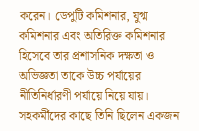করেন। ডেপুটি কমিশনার, যুগ্ম কমিশনার এবং অতিরিক্ত কমিশনার হিসেবে তার প্রশাসনিক দক্ষতা ও অভিজ্ঞতা তাকে উচ্চ পর্যায়ের নীতিনির্ধারণী পর্যায়ে নিয়ে যায়।
সহকর্মীদের কাছে তিনি ছিলেন একজন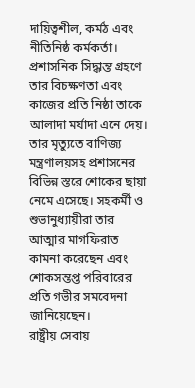দায়িত্বশীল, কর্মঠ এবং নীতিনিষ্ঠ কর্মকর্তা। প্রশাসনিক সিদ্ধান্ত গ্রহণে তার বিচক্ষণতা এবং কাজের প্রতি নিষ্ঠা তাকে আলাদা মর্যাদা এনে দেয়।
তার মৃত্যুতে বাণিজ্য মন্ত্রণালয়সহ প্রশাসনের বিভিন্ন স্তরে শোকের ছায়া নেমে এসেছে। সহকর্মী ও শুভানুধ্যায়ীরা তার আত্মার মাগফিরাত কামনা করেছেন এবং শোকসন্তপ্ত পরিবারের প্রতি গভীর সমবেদনা জানিয়েছেন।
রাষ্ট্রীয় সেবায়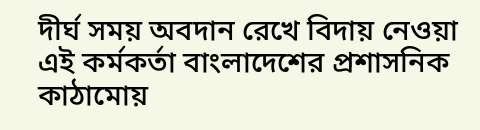দীর্ঘ সময় অবদান রেখে বিদায় নেওয়া এই কর্মকর্তা বাংলাদেশের প্রশাসনিক কাঠামোয়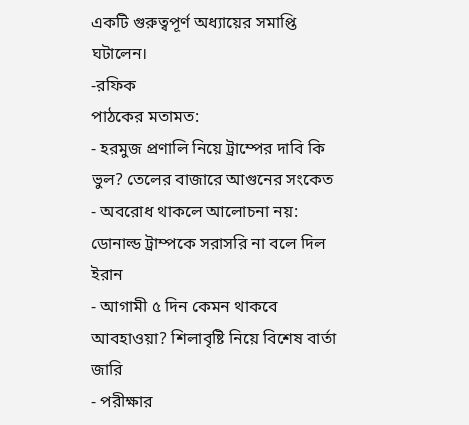একটি গুরুত্বপূর্ণ অধ্যায়ের সমাপ্তি ঘটালেন।
-রফিক
পাঠকের মতামত:
- হরমুজ প্রণালি নিয়ে ট্রাম্পের দাবি কি ভুল? তেলের বাজারে আগুনের সংকেত
- অবরোধ থাকলে আলোচনা নয়: ডোনাল্ড ট্রাম্পকে সরাসরি না বলে দিল ইরান
- আগামী ৫ দিন কেমন থাকবে আবহাওয়া? শিলাবৃষ্টি নিয়ে বিশেষ বার্তা জারি
- পরীক্ষার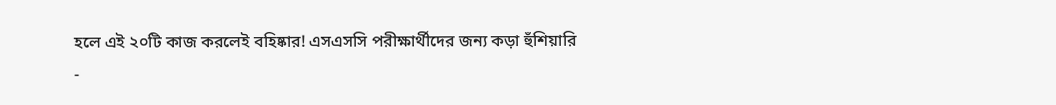হলে এই ২০টি কাজ করলেই বহিষ্কার! এসএসসি পরীক্ষার্থীদের জন্য কড়া হুঁশিয়ারি
-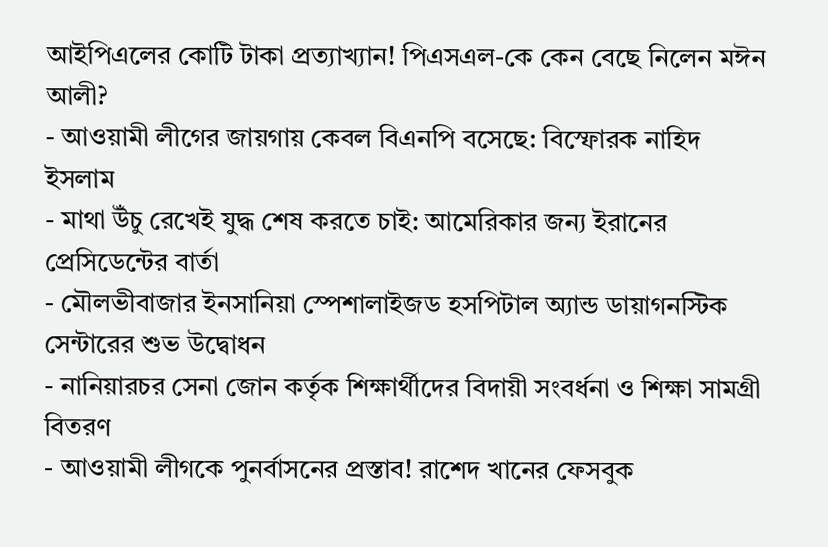আইপিএলের কোটি টাকা প্রত্যাখ্যান! পিএসএল-কে কেন বেছে নিলেন মঈন আলী?
- আওয়ামী লীগের জায়গায় কেবল বিএনপি বসেছে: বিস্ফোরক নাহিদ ইসলাম
- মাথা উঁচু রেখেই যুদ্ধ শেষ করতে চাই: আমেরিকার জন্য ইরানের প্রেসিডেন্টের বার্তা
- মৌলভীবাজার ইনসানিয়া স্পেশালাইজড হসপিটাল অ্যান্ড ডায়াগনস্টিক সেন্টারের শুভ উদ্বোধন
- নানিয়ারচর সেনা জোন কর্তৃক শিক্ষার্থীদের বিদায়ী সংবর্ধনা ও শিক্ষা সামগ্রী বিতরণ
- আওয়ামী লীগকে পুনর্বাসনের প্রস্তাব! রাশেদ খানের ফেসবুক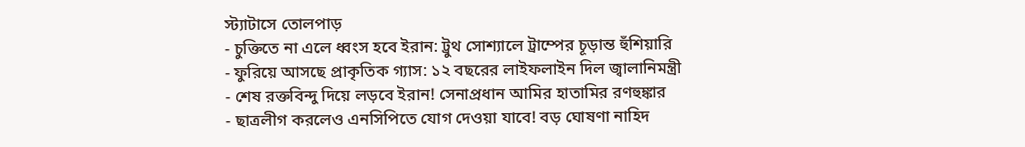স্ট্যাটাসে তোলপাড়
- চুক্তিতে না এলে ধ্বংস হবে ইরান: ট্রুথ সোশ্যালে ট্রাম্পের চূড়ান্ত হুঁশিয়ারি
- ফুরিয়ে আসছে প্রাকৃতিক গ্যাস: ১২ বছরের লাইফলাইন দিল জ্বালানিমন্ত্রী
- শেষ রক্তবিন্দু দিয়ে লড়বে ইরান! সেনাপ্রধান আমির হাতামির রণহুঙ্কার
- ছাত্রলীগ করলেও এনসিপিতে যোগ দেওয়া যাবে! বড় ঘোষণা নাহিদ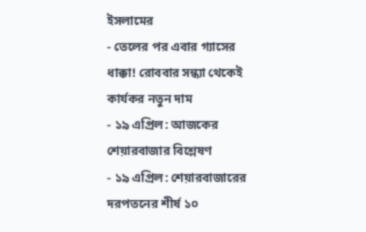ইসলামের
- তেলের পর এবার গ্যাসের ধাক্কা! রোববার সন্ধ্যা থেকেই কার্যকর নতুন দাম
- ১৯ এপ্রিল: আজকের শেয়ারবাজার বিশ্লেষণ
- ১৯ এপ্রিল: শেয়ারবাজারের দরপতনের শীর্ষ ১০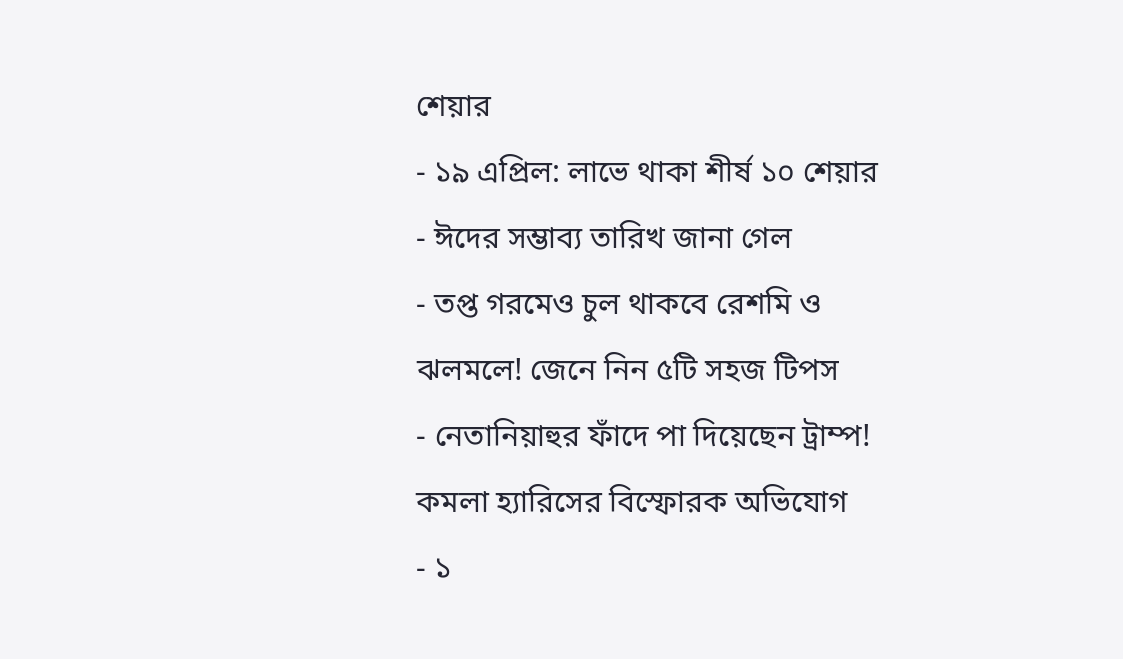শেয়ার
- ১৯ এপ্রিল: লাভে থাকা শীর্ষ ১০ শেয়ার
- ঈদের সম্ভাব্য তারিখ জানা গেল
- তপ্ত গরমেও চুল থাকবে রেশমি ও ঝলমলে! জেনে নিন ৫টি সহজ টিপস
- নেতানিয়াহুর ফাঁদে পা দিয়েছেন ট্রাম্প! কমলা হ্যারিসের বিস্ফোরক অভিযোগ
- ১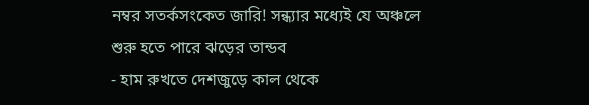নম্বর সতর্কসংকেত জারি! সন্ধ্যার মধ্যেই যে অঞ্চলে শুরু হতে পারে ঝড়ের তান্ডব
- হাম রুখতে দেশজুড়ে কাল থেকে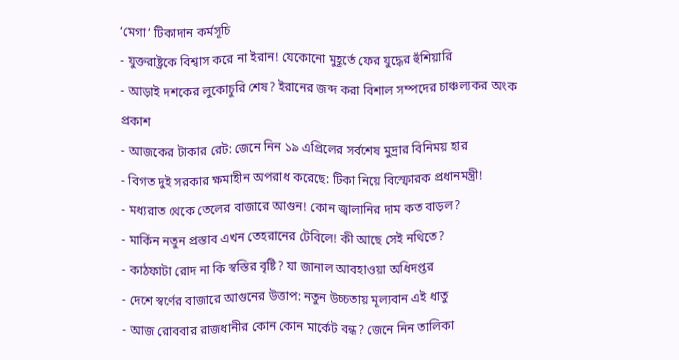‘মেগা’ টিকাদান কর্মসূচি
- যুক্তরাষ্ট্রকে বিশ্বাস করে না ইরান! যেকোনো মুহূর্তে ফের যুদ্ধের হুঁশিয়ারি
- আড়াই দশকের লুকোচুরি শেষ? ইরানের জব্দ করা বিশাল সম্পদের চাঞ্চল্যকর অংক প্রকাশ
- আজকের টাকার রেট: জেনে নিন ১৯ এপ্রিলের সর্বশেষ মুদ্রার বিনিময় হার
- বিগত দুই সরকার ক্ষমাহীন অপরাধ করেছে: টিকা নিয়ে বিস্ফোরক প্রধানমন্ত্রী!
- মধ্যরাত থেকে তেলের বাজারে আগুন! কোন জ্বালানির দাম কত বাড়ল?
- মার্কিন নতুন প্রস্তাব এখন তেহরানের টেবিলে! কী আছে সেই নথিতে?
- কাঠফাটা রোদ না কি স্বস্তির বৃষ্টি? যা জানাল আবহাওয়া অধিদপ্তর
- দেশে স্বর্ণের বাজারে আগুনের উত্তাপ: নতুন উচ্চতায় মূল্যবান এই ধাতু
- আজ রোববার রাজধানীর কোন কোন মার্কেট বন্ধ? জেনে নিন তালিকা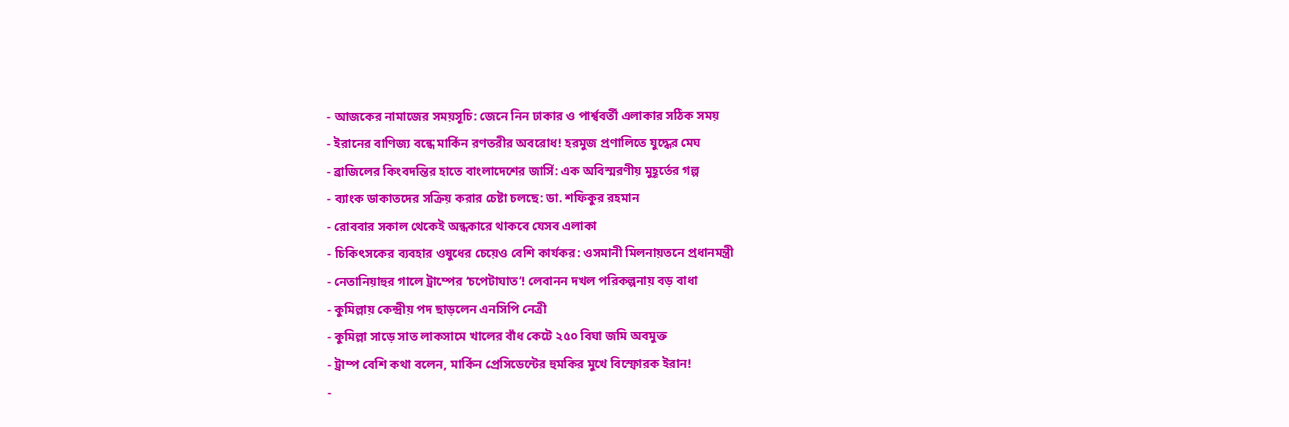- আজকের নামাজের সময়সূচি: জেনে নিন ঢাকার ও পার্শ্ববর্তী এলাকার সঠিক সময়
- ইরানের বাণিজ্য বন্ধে মার্কিন রণতরীর অবরোধ! হরমুজ প্রণালিতে যুদ্ধের মেঘ
- ব্রাজিলের কিংবদন্তির হাতে বাংলাদেশের জার্সি: এক অবিস্মরণীয় মুহূর্তের গল্প
- ব্যাংক ডাকাতদের সক্রিয় করার চেষ্টা চলছে: ডা. শফিকুর রহমান
- রোববার সকাল থেকেই অন্ধকারে থাকবে যেসব এলাকা
- চিকিৎসকের ব্যবহার ওষুধের চেয়েও বেশি কার্যকর: ওসমানী মিলনায়তনে প্রধানমন্ত্রী
- নেতানিয়াহুর গালে ট্রাম্পের ‘চপেটাঘাত’! লেবানন দখল পরিকল্পনায় বড় বাধা
- কুমিল্লায় কেন্দ্রীয় পদ ছাড়লেন এনসিপি নেত্রী
- কুমিল্লা সাড়ে সাত লাকসামে খালের বাঁধ কেটে ২৫০ বিঘা জমি অবমুক্ত
- ট্রাম্প বেশি কথা বলেন, মার্কিন প্রেসিডেন্টের হুমকির মুখে বিস্ফোরক ইরান!
-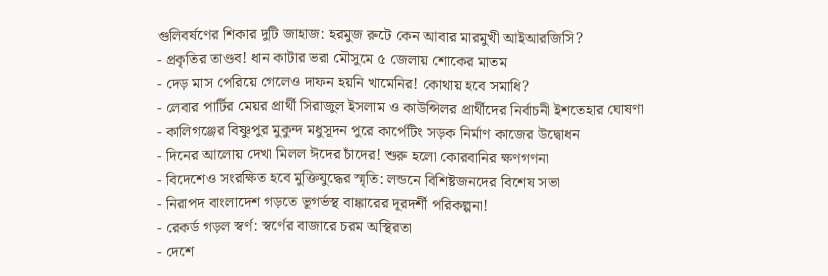গুলিবর্ষণের শিকার দুটি জাহাজ: হরমুজ রুটে কেন আবার মারমুখী আইআরজিসি?
- প্রকৃতির তাণ্ডব! ধান কাটার ভরা মৌসুমে ৫ জেলায় শোকের মাতম
- দেড় মাস পেরিয়ে গেলেও দাফন হয়নি খামেনির! কোথায় হবে সমাধি?
- লেবার পার্টির মেয়র প্রার্থী সিরাজুল ইসলাম ও কাউন্সিলর প্রার্থীদের নির্বাচনী ইশতেহার ঘোষণা
- কালিগঞ্জের বিষ্ণুপুর মুকুন্দ মধুসূদন পুরে কার্পেটিং সড়ক নির্মাণ কাজের উদ্বোধন
- দিনের আলোয় দেখা মিলল ঈদের চাঁদের! শুরু হলো কোরবানির ক্ষণগণনা
- বিদেশেও সংরক্ষিত হবে মুক্তিযুদ্ধের স্মৃতি: লন্ডনে বিশিষ্টজনদের বিশেষ সভা
- নিরাপদ বাংলাদেশ গড়তে ভূগর্ভস্থ বাঙ্কারের দূরদর্শী পরিকল্পনা!
- রেকর্ড গড়ল স্বর্ণ: স্বর্ণের বাজারে চরম অস্থিরতা
- দেশে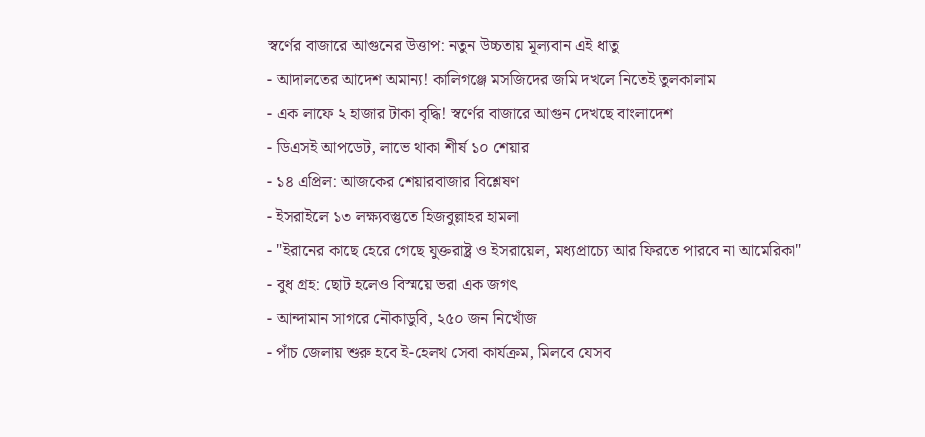স্বর্ণের বাজারে আগুনের উত্তাপ: নতুন উচ্চতায় মূল্যবান এই ধাতু
- আদালতের আদেশ অমান্য! কালিগঞ্জে মসজিদের জমি দখলে নিতেই তুলকালাম
- এক লাফে ২ হাজার টাকা বৃদ্ধি! স্বর্ণের বাজারে আগুন দেখছে বাংলাদেশ
- ডিএসই আপডেট, লাভে থাকা শীর্ষ ১০ শেয়ার
- ১৪ এপ্রিল: আজকের শেয়ারবাজার বিশ্লেষণ
- ইসরাইলে ১৩ লক্ষ্যবস্তুতে হিজবুল্লাহর হামলা
- "ইরানের কাছে হেরে গেছে যুক্তরাষ্ট্র ও ইসরায়েল, মধ্যপ্রাচ্যে আর ফিরতে পারবে না আমেরিকা"
- বুধ গ্রহ: ছোট হলেও বিস্ময়ে ভরা এক জগৎ
- আন্দামান সাগরে নৌকাডুবি, ২৫০ জন নিখোঁজ
- পাঁচ জেলায় শুরু হবে ই-হেলথ সেবা কার্যক্রম, মিলবে যেসব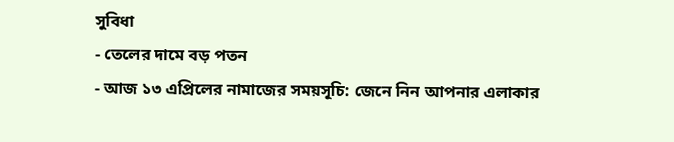সুবিধা
- তেলের দামে বড় পতন
- আজ ১৩ এপ্রিলের নামাজের সময়সূচি: জেনে নিন আপনার এলাকার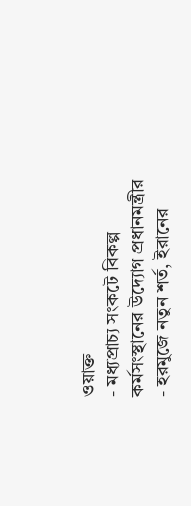ওয়াক্ত
- মধ্যপ্রাচ্য সংকটে বিকল্প কর্মসংস্থানের উদ্যোগ প্রধানমন্ত্রীর
- হরমুজে নতুন শর্ত, ইরানের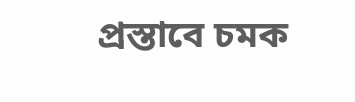প্রস্তাবে চমক